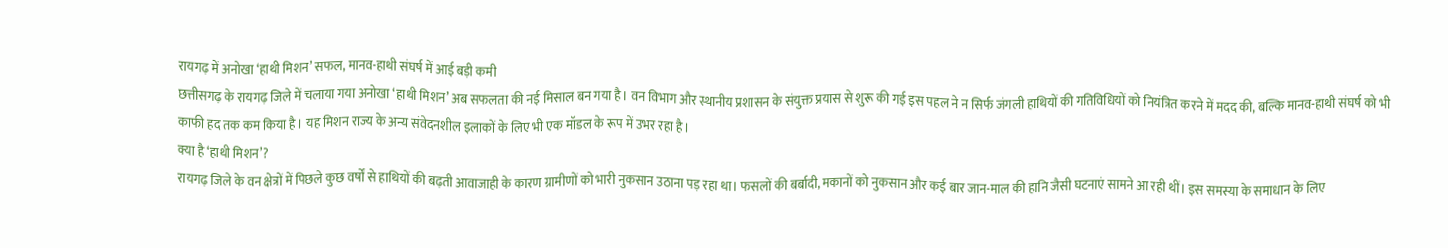रायगढ़ में अनोखा ‘हाथी मिशन’ सफल, मानव-हाथी संघर्ष में आई बड़ी कमी
छत्तीसगढ़ के रायगढ़ जिले में चलाया गया अनोखा ‘हाथी मिशन’ अब सफलता की नई मिसाल बन गया है। वन विभाग और स्थानीय प्रशासन के संयुक्त प्रयास से शुरू की गई इस पहल ने न सिर्फ जंगली हाथियों की गतिविधियों को नियंत्रित करने में मदद की, बल्कि मानव-हाथी संघर्ष को भी काफी हद तक कम किया है। यह मिशन राज्य के अन्य संवेदनशील इलाकों के लिए भी एक मॉडल के रूप में उभर रहा है।
क्या है ‘हाथी मिशन’?
रायगढ़ जिले के वन क्षेत्रों में पिछले कुछ वर्षों से हाथियों की बढ़ती आवाजाही के कारण ग्रामीणों को भारी नुकसान उठाना पड़ रहा था। फसलों की बर्बादी, मकानों को नुकसान और कई बार जान-माल की हानि जैसी घटनाएं सामने आ रही थीं। इस समस्या के समाधान के लिए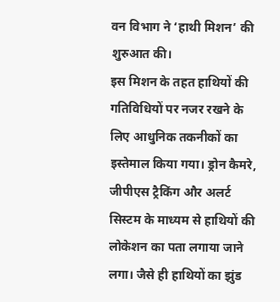वन विभाग ने ‘हाथी मिशन’ की शुरुआत की।
इस मिशन के तहत हाथियों की गतिविधियों पर नजर रखने के लिए आधुनिक तकनीकों का इस्तेमाल किया गया। ड्रोन कैमरे, जीपीएस ट्रैकिंग और अलर्ट सिस्टम के माध्यम से हाथियों की लोकेशन का पता लगाया जाने लगा। जैसे ही हाथियों का झुंड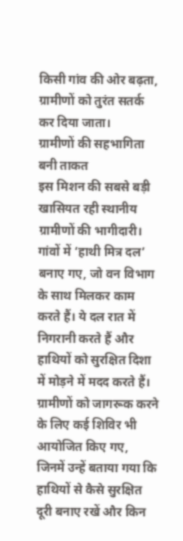किसी गांव की ओर बढ़ता, ग्रामीणों को तुरंत सतर्क कर दिया जाता।
ग्रामीणों की सहभागिता बनी ताकत
इस मिशन की सबसे बड़ी खासियत रही स्थानीय ग्रामीणों की भागीदारी। गांवों में ‘हाथी मित्र दल’ बनाए गए, जो वन विभाग के साथ मिलकर काम करते हैं। ये दल रात में निगरानी करते हैं और हाथियों को सुरक्षित दिशा में मोड़ने में मदद करते हैं।
ग्रामीणों को जागरूक करने के लिए कई शिविर भी आयोजित किए गए, जिनमें उन्हें बताया गया कि हाथियों से कैसे सुरक्षित दूरी बनाए रखें और किन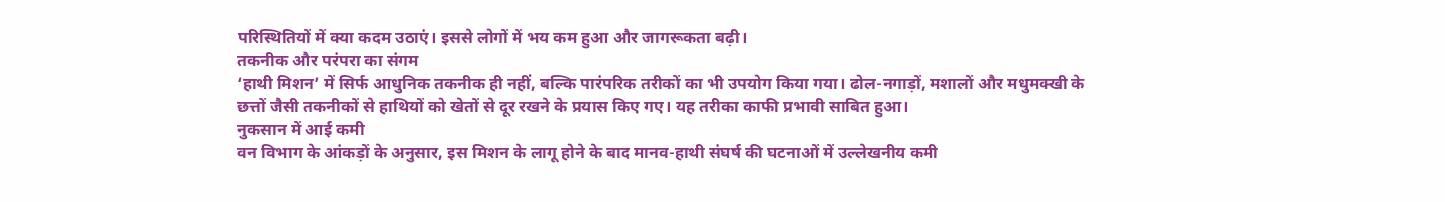परिस्थितियों में क्या कदम उठाएं। इससे लोगों में भय कम हुआ और जागरूकता बढ़ी।
तकनीक और परंपरा का संगम
‘हाथी मिशन’ में सिर्फ आधुनिक तकनीक ही नहीं, बल्कि पारंपरिक तरीकों का भी उपयोग किया गया। ढोल-नगाड़ों, मशालों और मधुमक्खी के छत्तों जैसी तकनीकों से हाथियों को खेतों से दूर रखने के प्रयास किए गए। यह तरीका काफी प्रभावी साबित हुआ।
नुकसान में आई कमी
वन विभाग के आंकड़ों के अनुसार, इस मिशन के लागू होने के बाद मानव-हाथी संघर्ष की घटनाओं में उल्लेखनीय कमी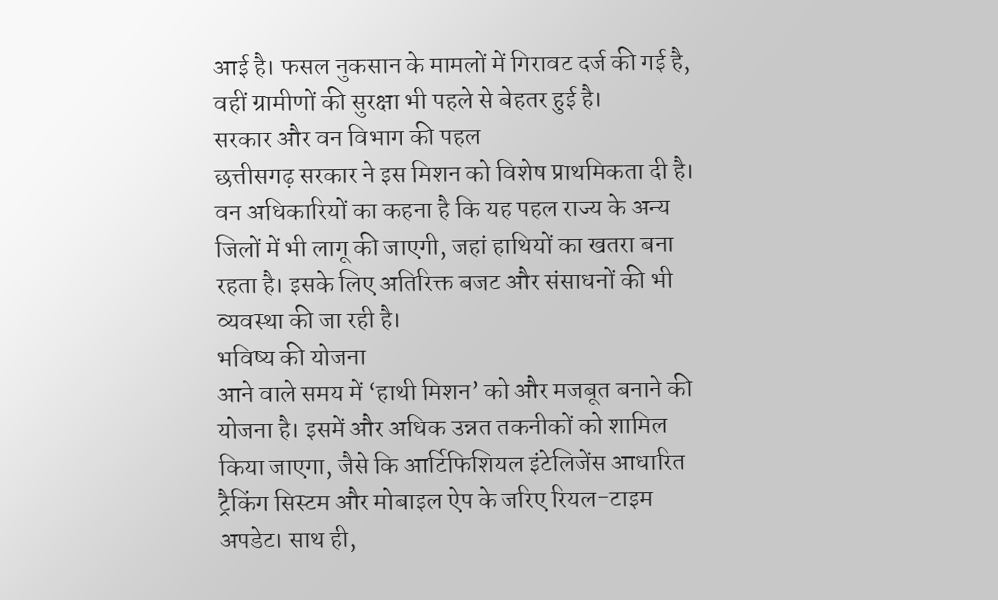आई है। फसल नुकसान के मामलों में गिरावट दर्ज की गई है, वहीं ग्रामीणों की सुरक्षा भी पहले से बेहतर हुई है।
सरकार और वन विभाग की पहल
छत्तीसगढ़ सरकार ने इस मिशन को विशेष प्राथमिकता दी है। वन अधिकारियों का कहना है कि यह पहल राज्य के अन्य जिलों में भी लागू की जाएगी, जहां हाथियों का खतरा बना रहता है। इसके लिए अतिरिक्त बजट और संसाधनों की भी व्यवस्था की जा रही है।
भविष्य की योजना
आने वाले समय में ‘हाथी मिशन’ को और मजबूत बनाने की योजना है। इसमें और अधिक उन्नत तकनीकों को शामिल किया जाएगा, जैसे कि आर्टिफिशियल इंटेलिजेंस आधारित ट्रैकिंग सिस्टम और मोबाइल ऐप के जरिए रियल-टाइम अपडेट। साथ ही,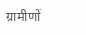ग्रामीणों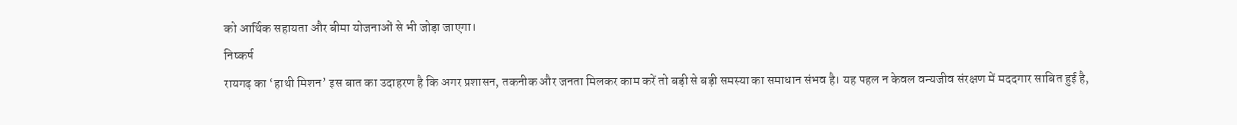को आर्थिक सहायता और बीमा योजनाओं से भी जोड़ा जाएगा।
निष्कर्ष
रायगढ़ का ‘हाथी मिशन’ इस बात का उदाहरण है कि अगर प्रशासन, तकनीक और जनता मिलकर काम करें तो बड़ी से बड़ी समस्या का समाधान संभव है। यह पहल न केवल वन्यजीव संरक्षण में मददगार साबित हुई है,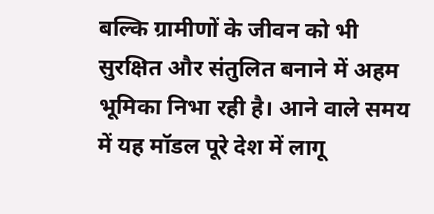बल्कि ग्रामीणों के जीवन को भी सुरक्षित और संतुलित बनाने में अहम भूमिका निभा रही है। आने वाले समय में यह मॉडल पूरे देश में लागू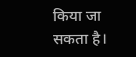किया जा सकता है।